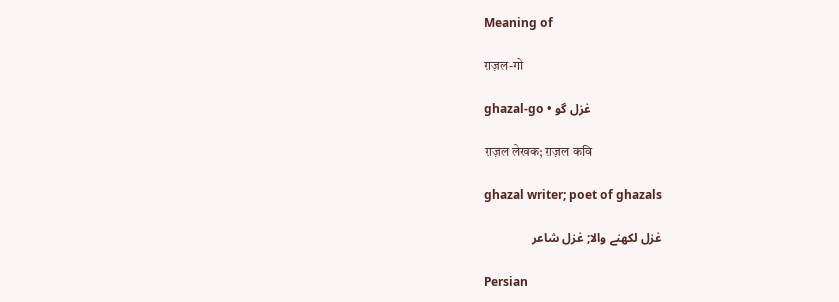Meaning of

ग़ज़ल-गो

ghazal-go • غزل گو

ग़ज़ल लेखक; ग़ज़ल कवि

ghazal writer; poet of ghazals

غزل لکھنے والا; غزل شاعر

Persian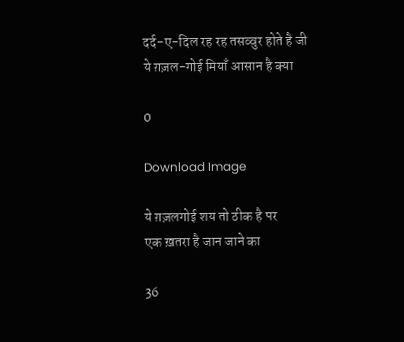दर्द-ए-दिल रह रह तसव्वुर होते है जी
ये ग़ज़ल-गोई मियाँ आसान है क्या

0

Download Image

ये ग़ज़लगोई शय तो ठीक है पर
एक ख़तरा है जान जाने का

36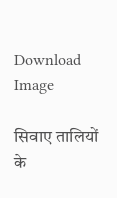Download Image

सिवाए तालियों के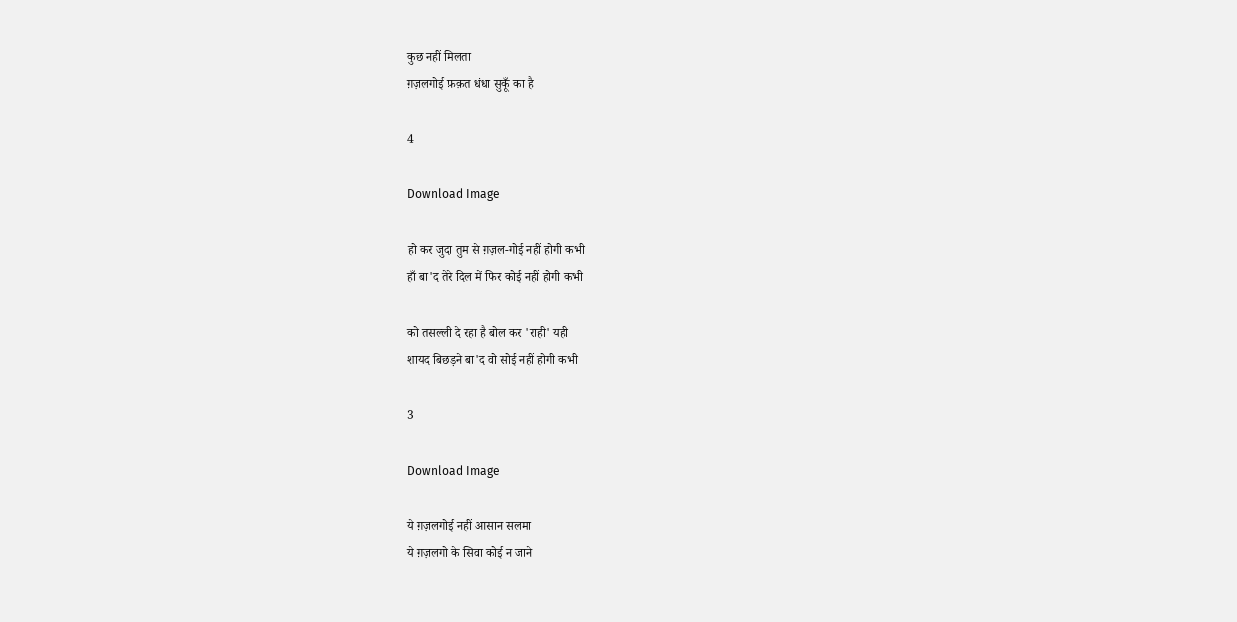कुछ नहीं मिलता
ग़ज़लगोई फ़क़त धंधा सुकूँ का है

4

Download Image

हो कर जुदा तुम से ग़ज़ल-गोई नहीं होगी कभी
हाँ बा'द तेरे दिल में फिर कोई नहीं होगी कभी

को तसल्ली दे रहा है बोल कर 'राही' यही
शायद बिछड़ने बा'द वो सोई नहीं होगी कभी

3

Download Image

ये ग़ज़लगोई नहीं आसान सलमा
ये ग़ज़लगो के सिवा कोई न जाने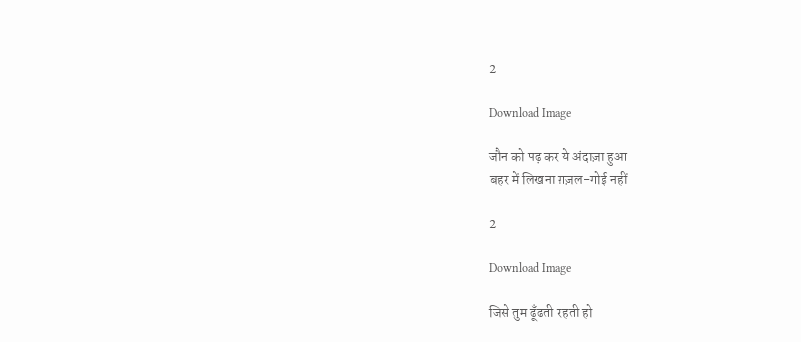2

Download Image

जौन को पढ़ कर ये अंदाज़ा हुआ
बहर में लिखना ग़ज़ल-गोई नहीं

2

Download Image

जिसे तुम ढूँढती रहती हो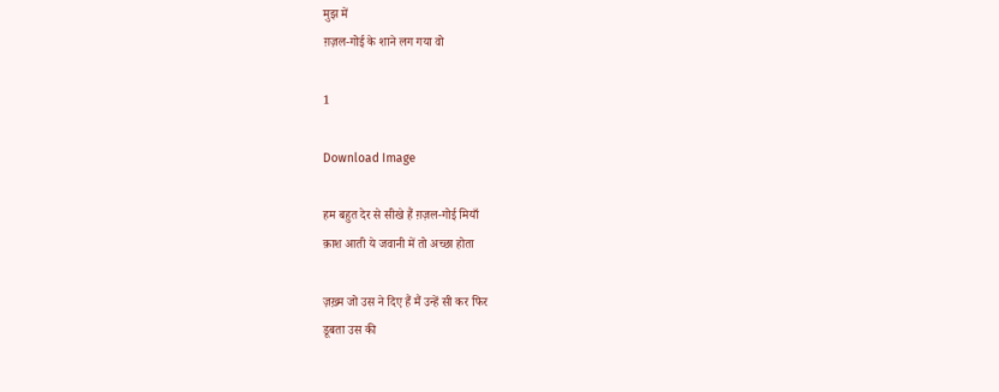मुझ में
ग़ज़ल-गोई के शाने लग गया वो

1

Download Image

हम बहुत देर से सीखे हैं ग़ज़ल-गोई मियाँ
क़ाश आती ये जवानी में तो अच्छा होता

ज़ख़्म जो उस ने दिए हैं मैं उन्हें सी कर फिर
डूबता उस की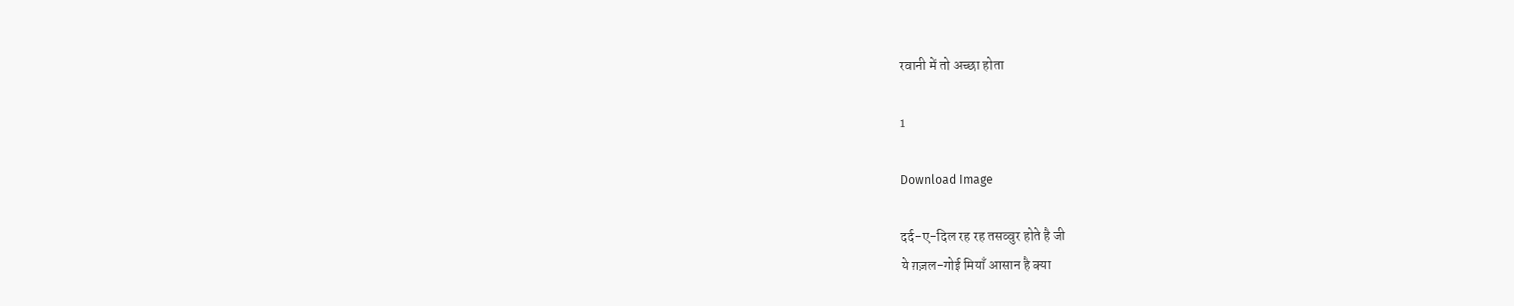रवानी में तो अच्छा होता

1

Download Image

दर्द-ए-दिल रह रह तसव्वुर होते है जी
ये ग़ज़ल-गोई मियाँ आसान है क्या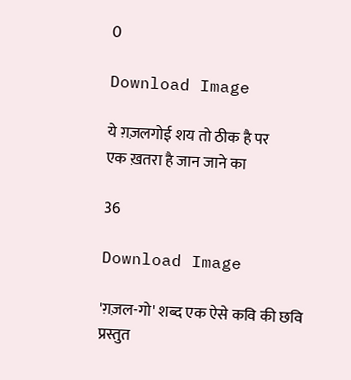0

Download Image

ये ग़ज़लगोई शय तो ठीक है पर
एक ख़तरा है जान जाने का

36

Download Image

'ग़ज़ल-गो' शब्द एक ऐसे कवि की छवि प्रस्तुत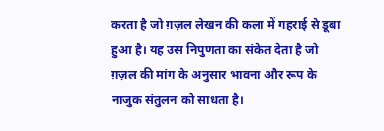करता है जो ग़ज़ल लेखन की कला में गहराई से डूबा हुआ है। यह उस निपुणता का संकेत देता है जो ग़ज़ल की मांग के अनुसार भावना और रूप के नाजुक संतुलन को साधता है।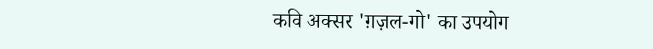कवि अक्सर 'ग़ज़ल-गो' का उपयोग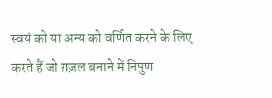स्वयं को या अन्य को वर्णित करने के लिए करते हैं जो ग़ज़ल बनाने में निपुण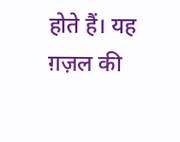होते हैं। यह ग़ज़ल की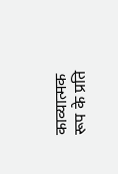काव्यात्मक रूप के प्रति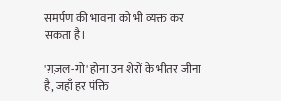समर्पण की भावना को भी व्यक्त कर सकता है।

'ग़ज़ल-गो' होना उन शेरों के भीतर जीना है, जहाँ हर पंक्ति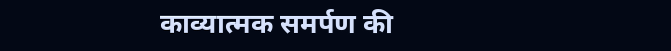काव्यात्मक समर्पण की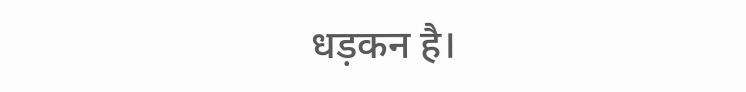धड़कन है।